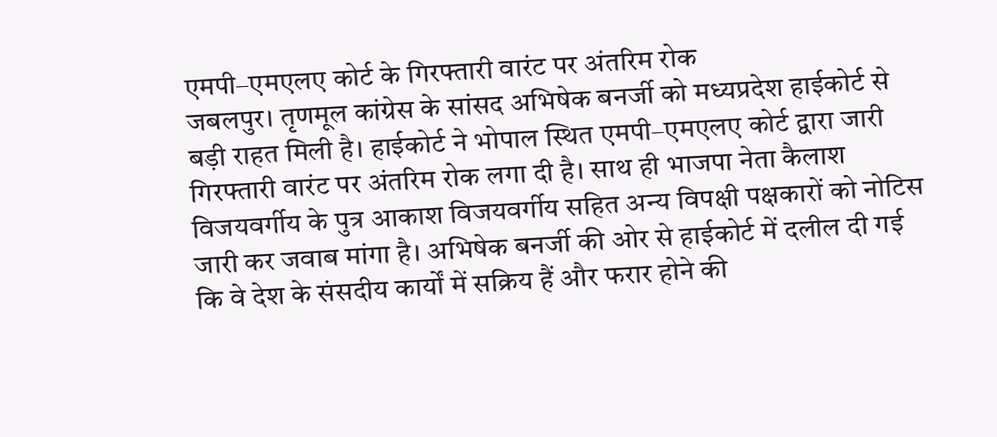एमपी–एमएलए कोर्ट के गिरफ्तारी वारंट पर अंतरिम रोक
जबलपुर। तृणमूल कांग्रेस के सांसद अभिषेक बनर्जी को मध्यप्रदेश हाईकोर्ट से बड़ी राहत मिली है। हाईकोर्ट ने भोपाल स्थित एमपी–एमएलए कोर्ट द्वारा जारी गिरफ्तारी वारंट पर अंतरिम रोक लगा दी है। साथ ही भाजपा नेता कैलाश विजयवर्गीय के पुत्र आकाश विजयवर्गीय सहित अन्य विपक्षी पक्षकारों को नोटिस जारी कर जवाब मांगा है। अभिषेक बनर्जी की ओर से हाईकोर्ट में दलील दी गई कि वे देश के संसदीय कार्यों में सक्रिय हैं और फरार होने की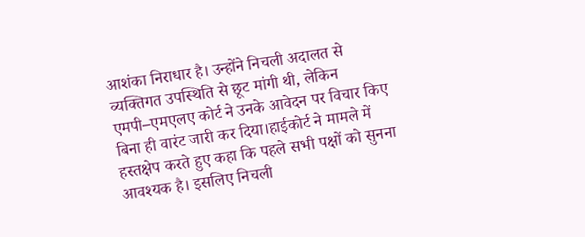आशंका निराधार है। उन्होंने निचली अदालत से व्यक्तिगत उपस्थिति से छूट मांगी थी, लेकिन एमपी–एमएलए कोर्ट ने उनके आवेदन पर विचार किए बिना ही वारंट जारी कर दिया।हाईकोर्ट ने मामले में हस्तक्षेप करते हुए कहा कि पहले सभी पक्षों को सुनना आवश्यक है। इसलिए निचली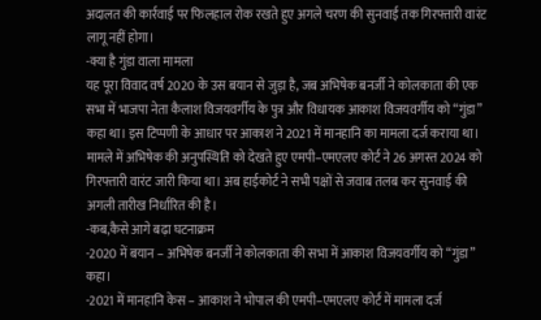अदालत की कार्रवाई पर फिलहाल रोक रखते हुए अगले चरण की सुनवाई तक गिरफ्तारी वारंट लागू नहीं होगा।
-क्या है गुंडा वाला मामला
यह पूरा विवाद वर्ष 2020 के उस बयान से जुड़ा है, जब अभिषेक बनर्जी ने कोलकाता की एक सभा में भाजपा नेता कैलाश विजयवर्गीय के पुत्र और विधायक आकाश विजयवर्गीय को “गुंडा” कहा था। इस टिप्पणी के आधार पर आकाश ने 2021 में मानहानि का मामला दर्ज कराया था। मामले में अभिषेक की अनुपस्थिति को देखते हुए एमपी–एमएलए कोर्ट ने 26 अगस्त 2024 को गिरफ्तारी वारंट जारी किया था। अब हाईकोर्ट ने सभी पक्षों से जवाब तलब कर सुनवाई की अगली तारीख निर्धारित की है।
-कब,कैसे आगे बढ़ा घटनाक्रम
-2020 में बयान – अभिषेक बनर्जी ने कोलकाता की सभा में आकाश विजयवर्गीय को “गुंडा” कहा।
-2021 में मानहानि केस – आकाश ने भोपाल की एमपी–एमएलए कोर्ट में मामला दर्ज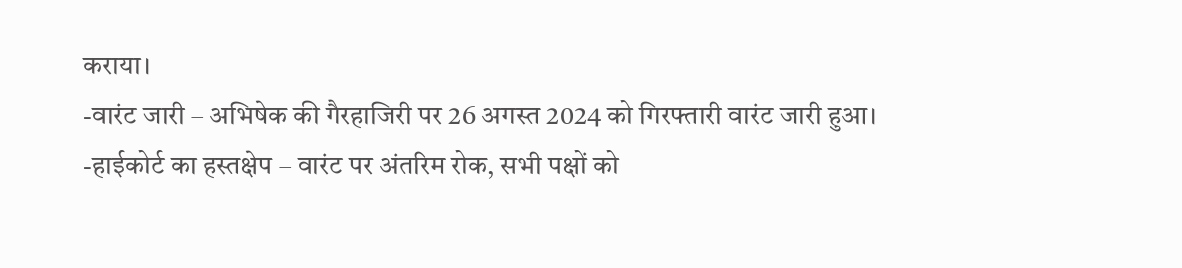कराया।
-वारंट जारी – अभिषेक की गैरहाजिरी पर 26 अगस्त 2024 को गिरफ्तारी वारंट जारी हुआ।
-हाईकोर्ट का हस्तक्षेप – वारंट पर अंतरिम रोक, सभी पक्षों को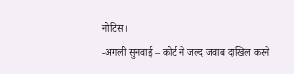नोटिस।
-अगली सुनवाई – कोर्ट ने जल्द जवाब दाखिल करने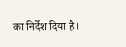का निर्देश दिया है।